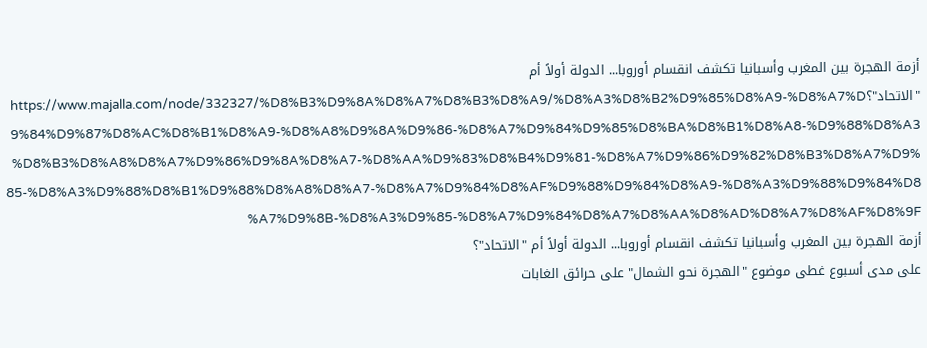أزمة الهجرة بين المغرب وأسبانيا تكشف انقسام أوروبا... الدولة أولاً أم "الاتحاد"؟https://www.majalla.com/node/332327/%D8%B3%D9%8A%D8%A7%D8%B3%D8%A9/%D8%A3%D8%B2%D9%85%D8%A9-%D8%A7%D9%84%D9%87%D8%AC%D8%B1%D8%A9-%D8%A8%D9%8A%D9%86-%D8%A7%D9%84%D9%85%D8%BA%D8%B1%D8%A8-%D9%88%D8%A3%D8%B3%D8%A8%D8%A7%D9%86%D9%8A%D8%A7-%D8%AA%D9%83%D8%B4%D9%81-%D8%A7%D9%86%D9%82%D8%B3%D8%A7%D9%85-%D8%A3%D9%88%D8%B1%D9%88%D8%A8%D8%A7-%D8%A7%D9%84%D8%AF%D9%88%D9%84%D8%A9-%D8%A3%D9%88%D9%84%D8%A7%D9%8B-%D8%A3%D9%85-%D8%A7%D9%84%D8%A7%D8%AA%D8%AD%D8%A7%D8%AF%D8%9F
أزمة الهجرة بين المغرب وأسبانيا تكشف انقسام أوروبا... الدولة أولاً أم "الاتحاد"؟
على مدى أسبوع غطى موضوع "الهجرة نحو الشمال" على حرائق الغابات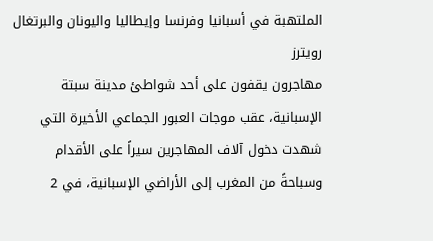الملتهبة في أسبانيا وفرنسا وإيطاليا واليونان والبرتغال
رويترز
مهاجرون يقفون على أحد شواطئ مدينة سبتة الإسبانية، عقب موجات العبور الجماعي الأخيرة التي شهدت دخول آلاف المهاجرين سيراً على الأقدام وسباحةً من المغرب إلى الأراضي الإسبانية، في 2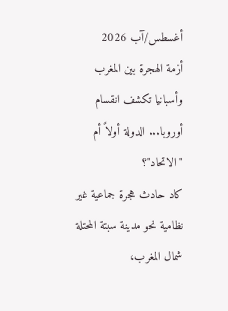أغسطس/آب 2026
أزمة الهجرة بين المغرب وأسبانيا تكشف انقسام أوروبا... الدولة أولاً أم "الاتحاد"؟
كاد حادث هجرة جماعية غير نظامية نحو مدينة سبتة المحتلة شمال المغرب،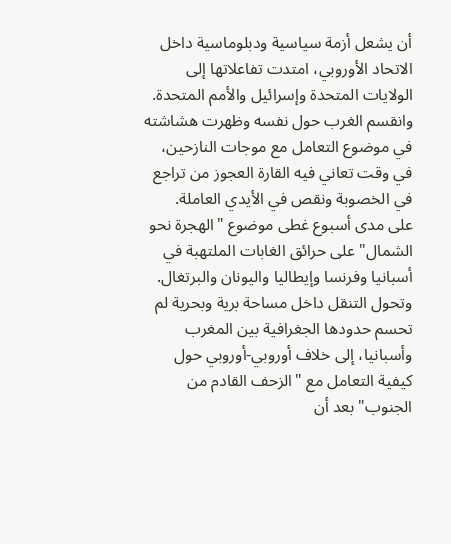أن يشعل أزمة سياسية ودبلوماسية داخل الاتحاد الأوروبي، امتدت تفاعلاتها إلى الولايات المتحدة وإسرائيل والأمم المتحدة. وانقسم الغرب حول نفسه وظهرت هشاشته في موضوع التعامل مع موجات النازحين، في وقت تعاني فيه القارة العجوز من تراجع في الخصوبة ونقص في الأيدي العاملة.
على مدى أسبوع غطى موضوع "الهجرة نحو الشمال" على حرائق الغابات الملتهبة في أسبانيا وفرنسا وإيطاليا واليونان والبرتغال. وتحول التنقل داخل مساحة برية وبحرية لم تحسم حدودها الجغرافية بين المغرب وأسبانيا، إلى خلاف أوروبي-أوروبي حول كيفية التعامل مع "الزحف القادم من الجنوب" بعد أن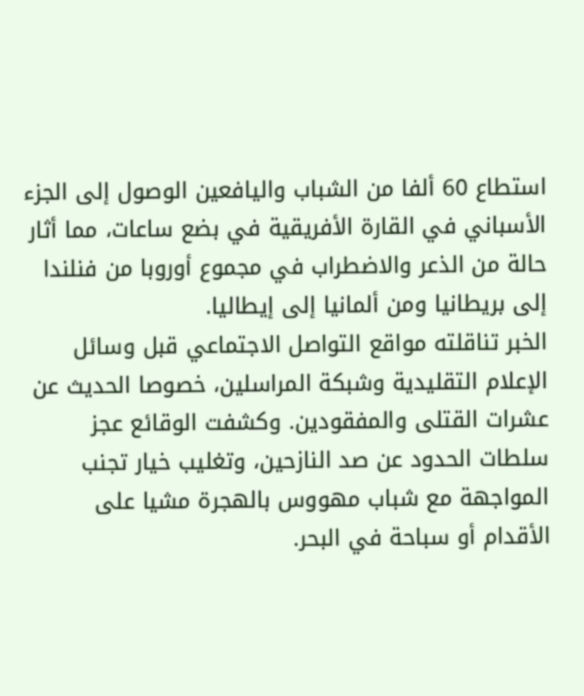استطاع 60 ألفا من الشباب واليافعين الوصول إلى الجزء الأسباني في القارة الأفريقية في بضع ساعات، مما أثار حالة من الذعر والاضطراب في مجموع أوروبا من فنلندا إلى بريطانيا ومن ألمانيا إلى إيطاليا.
الخبر تناقلته مواقع التواصل الاجتماعي قبل وسائل الإعلام التقليدية وشبكة المراسلين، خصوصا الحديث عن عشرات القتلى والمفقودين. وكشفت الوقائع عجز سلطات الحدود عن صد النازحين، وتغليب خيار تجنب المواجهة مع شباب مهووس بالهجرة مشيا على الأقدام أو سباحة في البحر.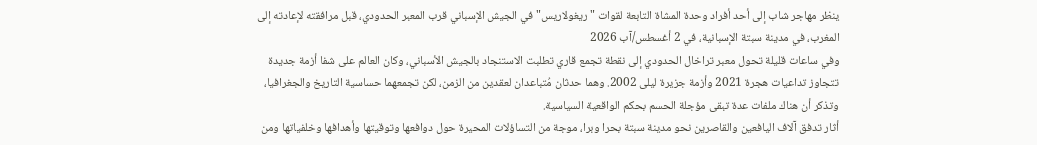ينظر مهاجر شاب إلى أحد أفراد وحدة المشاة التابعة لقوات "ريغولاريس" في الجيش الإسباني قرب المعبر الحدودي، قبل مرافقته لإعادته إلى المغرب، في مدينة سبتة الإسبانية، في 2 أغسطس/آب 2026
وفي ساعات قليلة تحول معبر تراخال الحدودي إلى نقطة تجمع قاري تطلبت الاستنجاد بالجيش الأسباني، وكان العالم على شفا أزمة جديدة تتجاوز تداعيات هجرة 2021 وأزمة جزيرة ليلى 2002. وهما حدثان مُتباعدان لعقدين من الزمن، لكن تجمعهما حساسية التاريخ والجغرافيا، وتذكر أن هناك ملفات عدة تبقى مؤجلة الحسم بحكم الواقعية السياسية.
أثار تدفق آلاف اليافعين والقاصرين نحو مدينة سبتة بحرا وبرا، موجة من التساؤلات المحيرة حول دوافعها وتوقيتها وأهدافها وخلفياتها ومن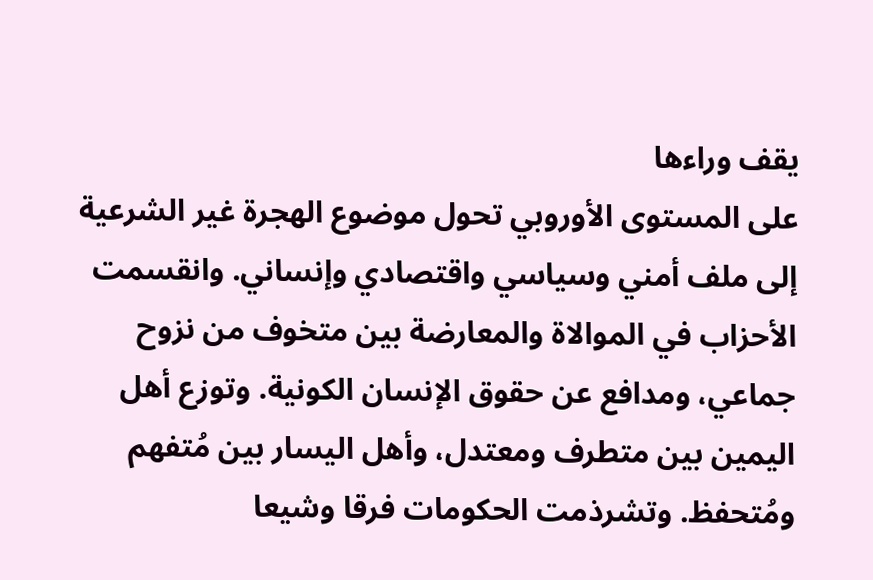يقف وراءها
على المستوى الأوروبي تحول موضوع الهجرة غير الشرعية إلى ملف أمني وسياسي واقتصادي وإنساني. وانقسمت الأحزاب في الموالاة والمعارضة بين متخوف من نزوح جماعي، ومدافع عن حقوق الإنسان الكونية. وتوزع أهل اليمين بين متطرف ومعتدل، وأهل اليسار بين مُتفهم ومُتحفظ. وتشرذمت الحكومات فرقا وشيعا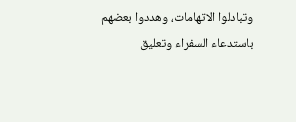وتبادلوا الاتهامات، وهددوا بعضهم باستدعاء السفراء وتعليق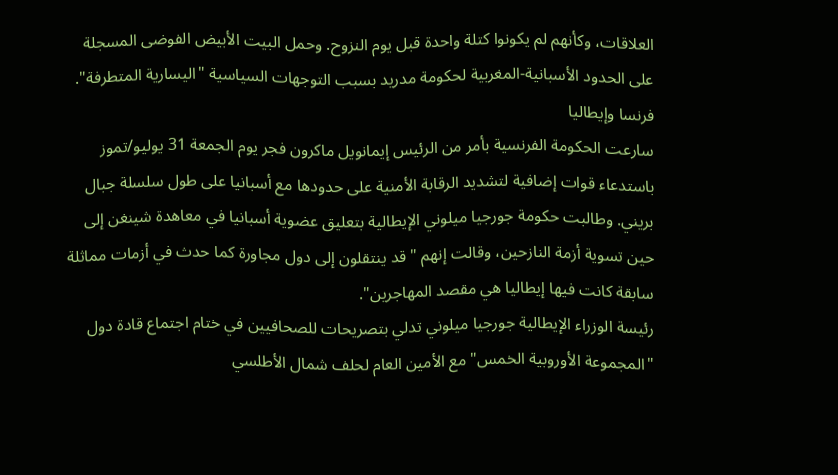العلاقات، وكأنهم لم يكونوا كتلة واحدة قبل يوم النزوح. وحمل البيت الأبيض الفوضى المسجلة على الحدود الأسبانية-المغربية لحكومة مدريد بسبب التوجهات السياسية "اليسارية المتطرفة".
فرنسا وإيطاليا
سارعت الحكومة الفرنسية بأمر من الرئيس إيمانويل ماكرون فجر يوم الجمعة 31 يوليو/تموز باستدعاء قوات إضافية لتشديد الرقابة الأمنية على حدودها مع أسبانيا على طول سلسلة جبال بريني. وطالبت حكومة جورجيا ميلوني الإيطالية بتعليق عضوية أسبانيا في معاهدة شينغن إلى حين تسوية أزمة النازحين، وقالت إنهم "قد ينتقلون إلى دول مجاورة كما حدث في أزمات مماثلة سابقة كانت فيها إيطاليا هي مقصد المهاجرين".
رئيسة الوزراء الإيطالية جورجيا ميلوني تدلي بتصريحات للصحافيين في ختام اجتماع قادة دول "المجموعة الأوروبية الخمس" مع الأمين العام لحلف شمال الأطلسي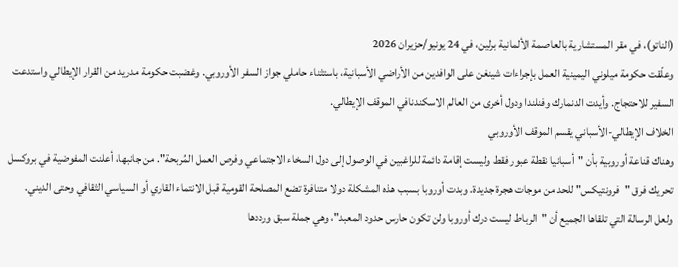(الناتو)، في مقر المستشارية بالعاصمة الألمانية برلين، في 24 يونيو/حزيران 2026
وعلّقت حكومة ميلوني اليمينية العمل بإجراءات شينغن على الوافدين من الأراضي الأسبانية، باستثناء حاملي جواز السفر الأوروبي. وغضبت حكومة مدريد من القرار الإيطالي واستدعت السفير للاحتجاج. وأيدت الدنمارك وفنلندا ودول أخرى من العالم الاسكندنافي الموقف الإيطالي.
الخلاف الإيطالي-الأسباني يقسم الموقف الأوروبي
وهناك قناعة أوروبية بأن "أسبانيا نقطة عبور فقط وليست إقامة دائمة للراغبين في الوصول إلى دول السخاء الاجتماعي وفرص العمل المُربحة". من جانبها، أعلنت المفوضية في بروكسل تحريك فرق "فرونتيكس" للحد من موجات هجرة جديدة. وبدت أوروبا بسبب هذه المشكلة دولا متنافرة تضع المصلحة القومية قبل الانتماء القاري أو السياسي الثقافي وحتى الديني. ولعل الرسالة التي تلقاها الجميع أن "الرباط ليست درك أوروبا ولن تكون حارس حدود المعبد"، وهي جملة سبق ورددها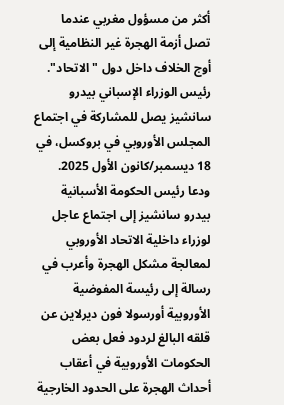أكثر من مسؤول مغربي عندما تصل أزمة الهجرة غير النظامية إلى أوج الخلاف داخل دول "الاتحاد".
رئيس الوزراء الإسباني بيدرو سانشيز يصل للمشاركة في اجتماع المجلس الأوروبي في بروكسل، في 18 ديسمبر/كانون الأول 2025.
ودعا رئيس الحكومة الأسبانية بيدرو سانشيز إلى اجتماع عاجل لوزراء داخلية الاتحاد الأوروبي لمعالجة مشكل الهجرة وأعرب في رسالة إلى رئيسة المفوضية الأوروبية أورسولا فون ديرلاين عن قلقه البالغ لردود فعل بعض الحكومات الأوروبية في أعقاب أحداث الهجرة على الحدود الخارجية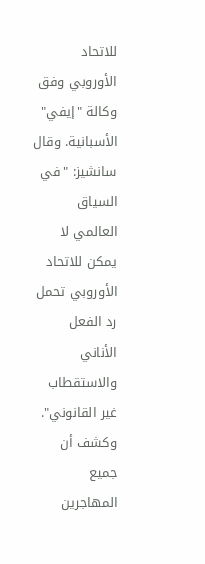للاتحاد الأوروبي وفق وكالة "إيفي" الأسبانية. وقال سانشيز: "في السياق العالمي لا يمكن للاتحاد الأوروبي تحمل رد الفعل الأناني والاستقطاب غير القانوني". وكشف أن جميع المهاجرين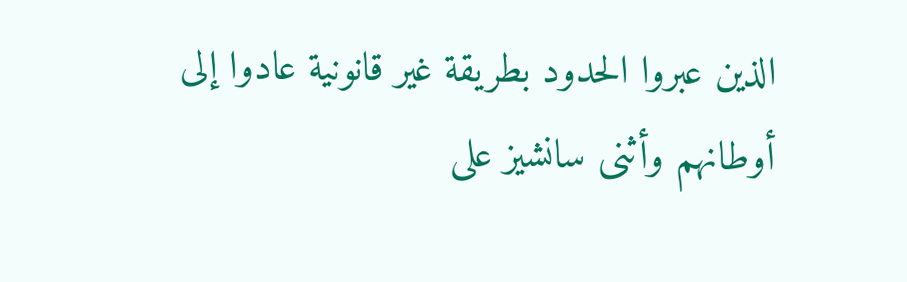الذين عبروا الحدود بطريقة غير قانونية عادوا إلى أوطانهم وأثنى سانشيز على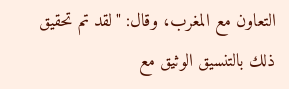التعاون مع المغرب، وقال: "لقد تم تحقيق ذلك بالتنسيق الوثيق مع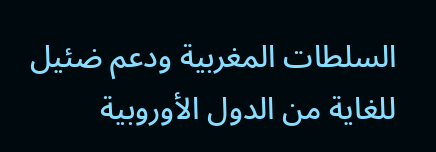السلطات المغربية ودعم ضئيل للغاية من الدول الأوروبية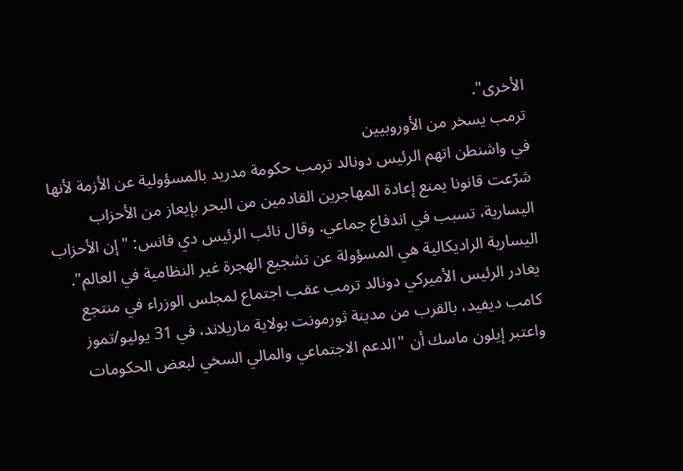الأخرى".
ترمب يسخر من الأوروبيين
في واشنطن اتهم الرئيس دونالد ترمب حكومة مدريد بالمسؤولية عن الأزمة لأنها شرّعت قانونا يمنع إعادة المهاجرين القادمين من البحر بإيعاز من الأحزاب اليسارية، تسبب في اندفاع جماعي. وقال نائب الرئيس دي فانس: "إن الأحزاب اليسارية الراديكالية هي المسؤولة عن تشجيع الهجرة غير النظامية في العالم".
يغادر الرئيس الأميركي دونالد ترمب عقب اجتماع لمجلس الوزراء في منتجع كامب ديفيد، بالقرب من مدينة ثورمونت بولاية ماريلاند، في 31 يوليو/تموز
واعتبر إيلون ماسك أن "الدعم الاجتماعي والمالي السخي لبعض الحكومات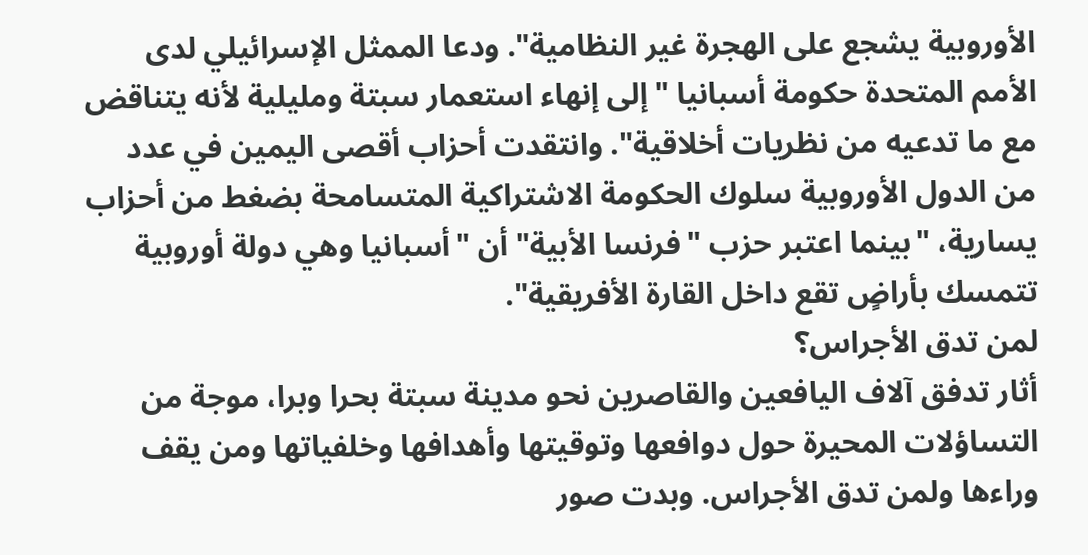الأوروبية يشجع على الهجرة غير النظامية". ودعا الممثل الإسرائيلي لدى الأمم المتحدة حكومة أسبانيا "إلى إنهاء استعمار سبتة ومليلية لأنه يتناقض مع ما تدعيه من نظريات أخلاقية". وانتقدت أحزاب أقصى اليمين في عدد من الدول الأوروبية سلوك الحكومة الاشتراكية المتسامحة بضغط من أحزاب يسارية، "بينما اعتبر حزب "فرنسا الأبية" أن "أسبانيا وهي دولة أوروبية تتمسك بأراضٍ تقع داخل القارة الأفريقية".
لمن تدق الأجراس؟
أثار تدفق آلاف اليافعين والقاصرين نحو مدينة سبتة بحرا وبرا، موجة من التساؤلات المحيرة حول دوافعها وتوقيتها وأهدافها وخلفياتها ومن يقف وراءها ولمن تدق الأجراس. وبدت صور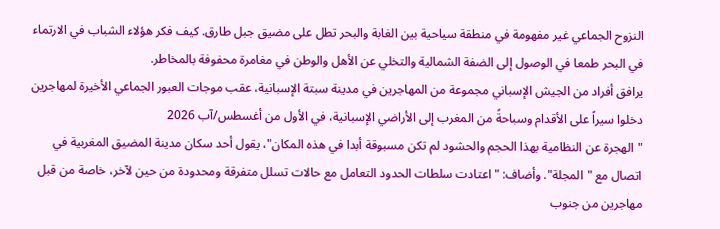النزوح الجماعي غير مفهومة في منطقة سياحية بين الغابة والبحر تطل على مضيق جبل طارق. كيف فكر هؤلاء الشباب في الارتماء في البحر طمعا في الوصول إلى الضفة الشمالية والتخلي عن الأهل والوطن في مغامرة محفوفة بالمخاطر.
يرافق أفراد من الجيش الإسباني مجموعة من المهاجرين في مدينة سبتة الإسبانية، عقب موجات العبور الجماعي الأخيرة لمهاجرين دخلوا سيراً على الأقدام وسباحةً من المغرب إلى الأراضي الإسبانية، في الأول من أغسطس/آب 2026
"الهجرة عن النظامية بهذا الحجم والحشود لم تكن مسبوقة أبدا في هذه المكان"، يقول أحد سكان مدينة المضيق المغربية في اتصال مع "المجلة". وأضاف: "اعتادت سلطات الحدود التعامل مع حالات تسلل متفرقة ومحدودة من حين لآخر، خاصة من قبل مهاجرين من جنوب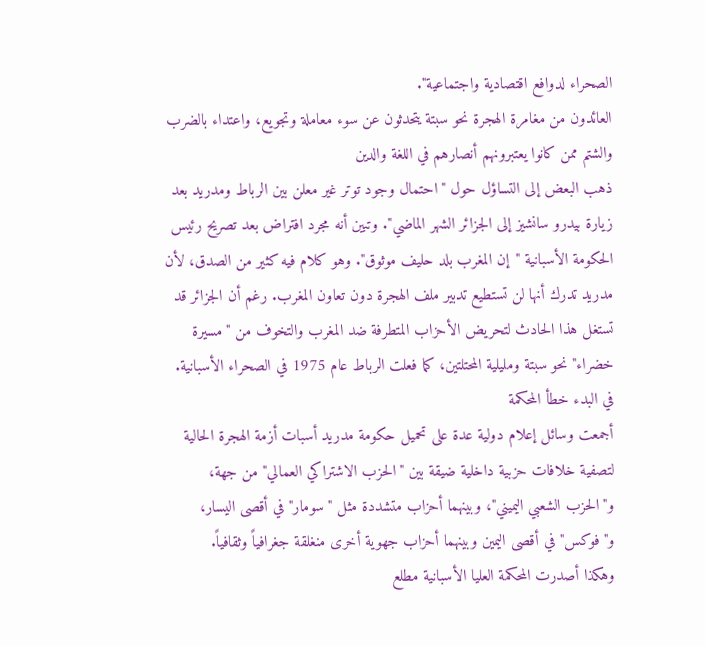الصحراء لدوافع اقتصادية واجتماعية".
العائدون من مغامرة الهجرة نحو سبتة يتحدثون عن سوء معاملة وتجويع، واعتداء بالضرب والشتم ممن كانوا يعتبرونهم أنصارهم في اللغة والدين
ذهب البعض إلى التساؤل حول "احتمال وجود توتر غير معلن بين الرباط ومدريد بعد زيارة بيدرو سانشيز إلى الجزائر الشهر الماضي". وتبين أنه مجرد افتراض بعد تصريح رئيس الحكومة الأسبانية "إن المغرب بلد حليف موثوق". وهو كلام فيه كثير من الصدق، لأن مدريد تدرك أنها لن تستطيع تدبير ملف الهجرة دون تعاون المغرب. رغم أن الجزائر قد تستغل هذا الحادث لتحريض الأحزاب المتطرفة ضد المغرب والتخوف من "مسيرة خضراء" نحو سبتة ومليلية المحتلتين، كما فعلت الرباط عام 1975 في الصحراء الأسبانية.
في البدء خطأ المحكمة
أجمعت وسائل إعلام دولية عدة على تحميل حكومة مدريد أسبات أزمة الهجرة الحالية لتصفية خلافات حزبية داخلية ضيقة بين "الحزب الاشتراكي العمالي" من جهة، و"الحزب الشعبي اليميني"، وبينهما أحزاب متشددة مثل "سومار" في أقصى اليسار، و"فوكس" في أقصى اليمين وبينهما أحزاب جهوية أخرى منغلقة جغرافياً وثقافياً.
وهكذا أصدرت المحكمة العليا الأسبانية مطلع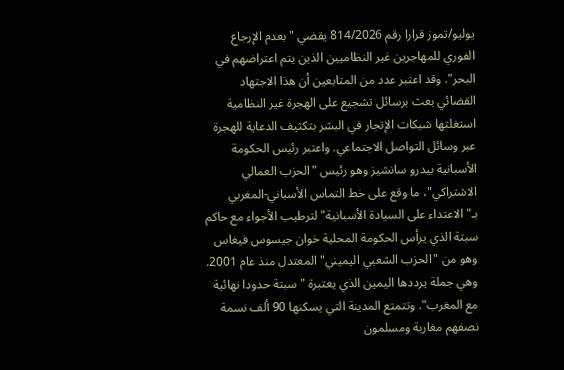يوليو/تموز قرارا رقم 814/2026 يقضي "بعدم الإرجاع الفوري للمهاجرين غير النظاميين الذين يتم اعتراضهم في البحر". وقد اعتبر عدد من المتابعين أن هذا الاجتهاد القضائي بعث برسائل تشجيع على الهجرة غير النظامية استغلتها شبكات الإتجار في البشر بتكثيف الدعاية للهجرة عبر وسائل التواصل الاجتماعي. واعتبر رئيس الحكومة الأسبانية بيدرو سانشيز وهو رئيس "الحزب العمالي الاشتراكي"، ما وقع على خط التماس الأسباني-المغربي بـ"الاعتداء على السيادة الأسبانية" لترطيب الأجواء مع حاكم سبتة الذي يرأس الحكومة المحلية خوان جيسوس فيغاس وهو من "الحزب الشعبي اليميني" المعتدل منذ عام 2001. وهي جملة يرددها اليمين الذي يعتبرة "سبتة حدودا نهائية مع المغرب". وتتمتع المدينة التي يسكنها 90 ألف نسمة نصفهم مغاربة ومسلمون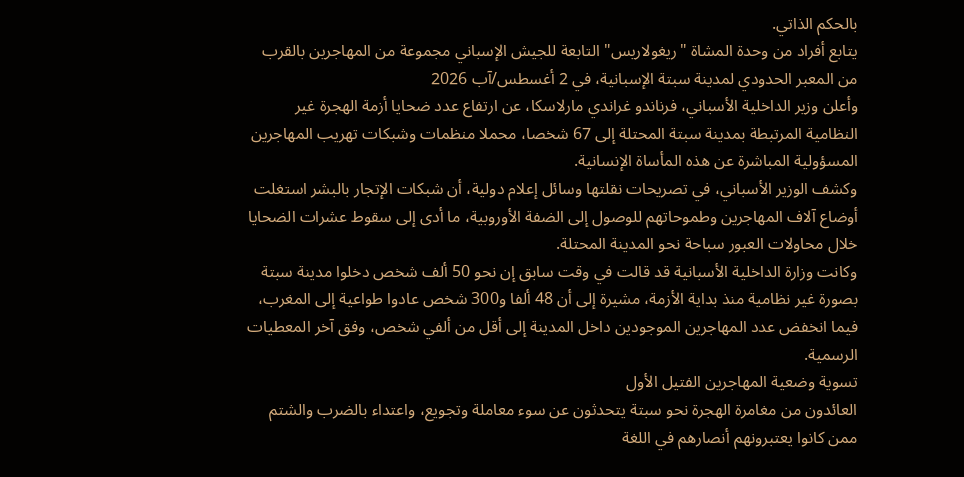بالحكم الذاتي.
يتابع أفراد من وحدة المشاة "ريغولاريس" التابعة للجيش الإسباني مجموعة من المهاجرين بالقرب من المعبر الحدودي لمدينة سبتة الإسبانية، في 2 أغسطس/آب 2026
وأعلن وزير الداخلية الأسباني، فرناندو غراندي مارلاسكا، عن ارتفاع عدد ضحايا أزمة الهجرة غير النظامية المرتبطة بمدينة سبتة المحتلة إلى 67 شخصا، محملا منظمات وشبكات تهريب المهاجرين المسؤولية المباشرة عن هذه المأساة الإنسانية.
وكشف الوزير الأسباني، في تصريحات نقلتها وسائل إعلام دولية، أن شبكات الإتجار بالبشر استغلت أوضاع آلاف المهاجرين وطموحاتهم للوصول إلى الضفة الأوروبية، ما أدى إلى سقوط عشرات الضحايا خلال محاولات العبور سباحة نحو المدينة المحتلة.
وكانت وزارة الداخلية الأسبانية قد قالت في وقت سابق إن نحو 50 ألف شخص دخلوا مدينة سبتة بصورة غير نظامية منذ بداية الأزمة، مشيرة إلى أن 48 ألفا و300 شخص عادوا طواعية إلى المغرب، فيما انخفض عدد المهاجرين الموجودين داخل المدينة إلى أقل من ألفي شخص، وفق آخر المعطيات الرسمية.
تسوية وضعية المهاجرين الفتيل الأول
العائدون من مغامرة الهجرة نحو سبتة يتحدثون عن سوء معاملة وتجويع، واعتداء بالضرب والشتم ممن كانوا يعتبرونهم أنصارهم في اللغة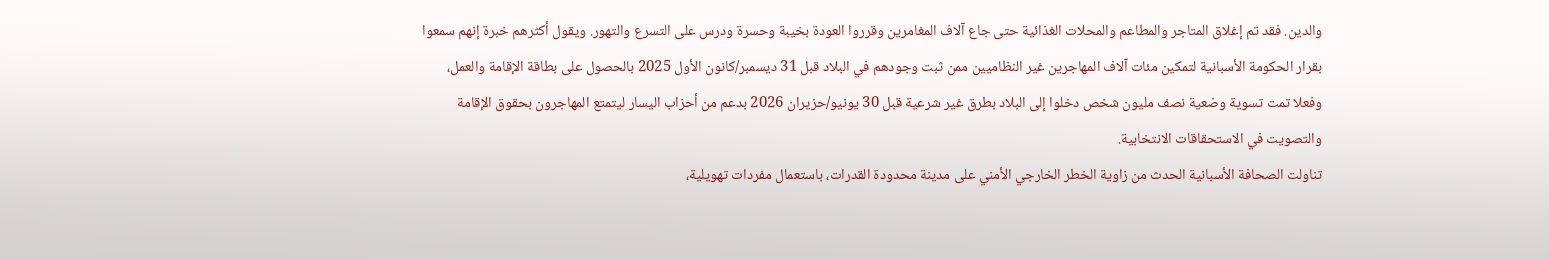والدين. فقد تم إغلاق المتاجر والمطاعم والمحلات الغذائية حتى جاع آلاف المغامرين وقرروا العودة بخيبة وحسرة ودرس على التسرع والتهور. ويقول أكثرهم خبرة إنهم سمعوا بقرار الحكومة الأسبانية لتمكين مئات آلاف المهاجرين غير النظاميين ممن ثبت وجودهم في البلاد قبل 31 ديسمبر/كانون الأول 2025 بالحصول على بطاقة الإقامة والعمل، وفعلا تمت تسوية وضعية نصف مليون شخص دخلوا إلى البلاد بطرق غير شرعية قبل 30 يونيو/حزيران 2026 بدعم من أحزاب اليسار ليتمتع المهاجرون بحقوق الإقامة والتصويت في الاستحقاقات الانتخابية.
تناولت الصحافة الأسبانية الحدث من زاوية الخطر الخارجي الأمني على مدينة محدودة القدرات، باستعمال مفردات تهويلية،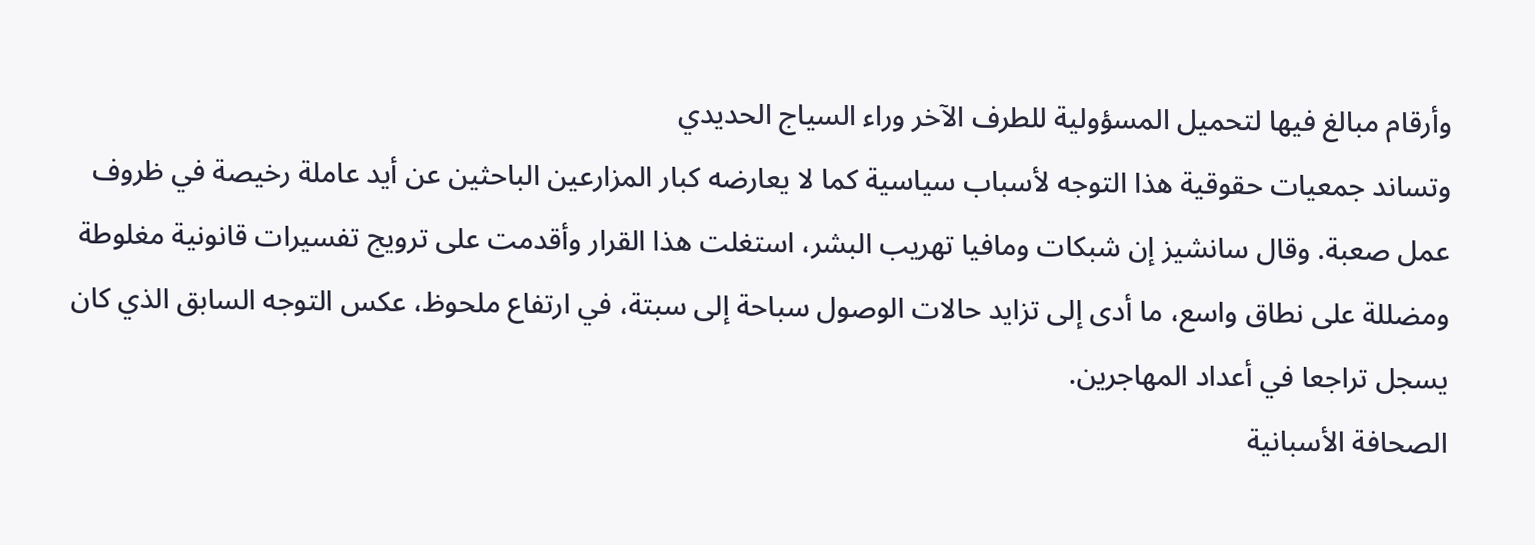وأرقام مبالغ فيها لتحميل المسؤولية للطرف الآخر وراء السياج الحديدي
وتساند جمعيات حقوقية هذا التوجه لأسباب سياسية كما لا يعارضه كبار المزارعين الباحثين عن أيد عاملة رخيصة في ظروف عمل صعبة. وقال سانشيز إن شبكات ومافيا تهريب البشر، استغلت هذا القرار وأقدمت على ترويج تفسيرات قانونية مغلوطة ومضللة على نطاق واسع، ما أدى إلى تزايد حالات الوصول سباحة إلى سبتة، في ارتفاع ملحوظ، عكس التوجه السابق الذي كان يسجل تراجعا في أعداد المهاجرين.
الصحافة الأسبانية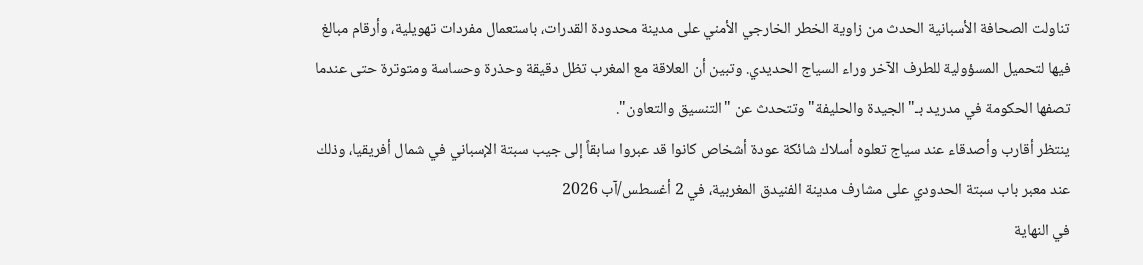تناولت الصحافة الأسبانية الحدث من زاوية الخطر الخارجي الأمني على مدينة محدودة القدرات، باستعمال مفردات تهويلية، وأرقام مبالغ فيها لتحميل المسؤولية للطرف الآخر وراء السياج الحديدي. وتبين أن العلاقة مع المغرب تظل دقيقة وحذرة وحساسة ومتوترة حتى عندما تصفها الحكومة في مدريد بـ"الجيدة والحليفة" وتتحدث عن "التنسيق والتعاون".
ينتظر أقارب وأصدقاء عند سياج تعلوه أسلاك شائكة عودة أشخاص كانوا قد عبروا سابقاً إلى جيب سبتة الإسباني في شمال أفريقيا، وذلك عند معبر باب سبتة الحدودي على مشارف مدينة الفنيدق المغربية، في 2 أغسطس/آب 2026
في النهاية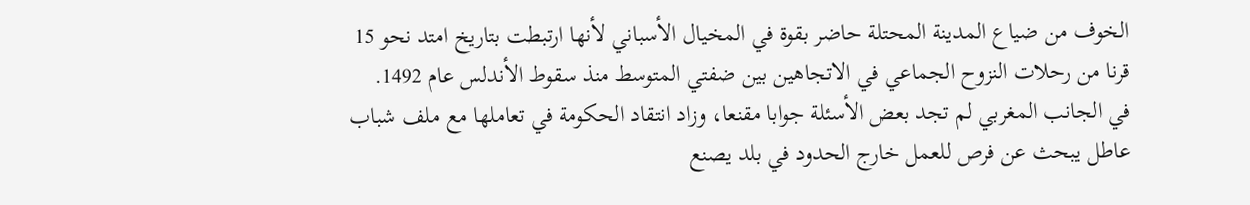الخوف من ضياع المدينة المحتلة حاضر بقوة في المخيال الأسباني لأنها ارتبطت بتاريخ امتد نحو 15 قرنا من رحلات النزوح الجماعي في الاتجاهين بين ضفتي المتوسط منذ سقوط الأندلس عام 1492.
في الجانب المغربي لم تجد بعض الأسئلة جوابا مقنعا، وزاد انتقاد الحكومة في تعاملها مع ملف شباب عاطل يبحث عن فرص للعمل خارج الحدود في بلد يصنع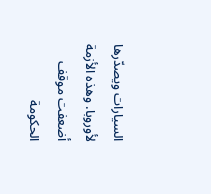السيارات ويصدّرها لأوروبا. وهذه الأزمة أضعفت موقف الحكومة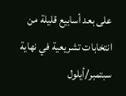على بعد أسابيع قليلة من انتخابات تشريعية في نهاية سبتمبر/أيلول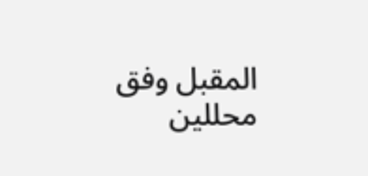المقبل وفق محللين